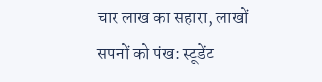चार लाख का सहारा, लाखों सपनों को पंख: स्टूडेंट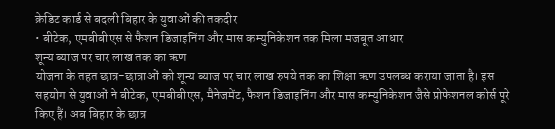क्रेडिट कार्ड से बदली बिहार के युवाओं की तकदीर
• बीटेक, एमबीबीएस से फैशन डिजाइनिंग और मास कम्युनिकेशन तक मिला मजबूत आधार
शून्य ब्याज पर चार लाख तक का ऋण
योजना के तहत छात्र-छात्राओं को शून्य ब्याज पर चार लाख रुपये तक का शिक्षा ऋण उपलब्ध कराया जाता है। इस सहयोग से युवाओं ने बीटेक, एमबीबीएस, मैनेजमेंट, फैशन डिजाइनिंग और मास कम्युनिकेशन जैसे प्रोफेशनल कोर्स पूरे किए हैं। अब बिहार के छात्र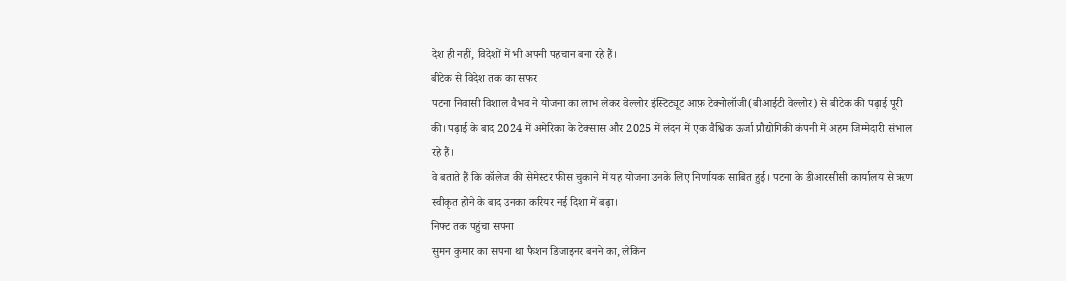देश ही नहीं, विदेशों में भी अपनी पहचान बना रहे हैं।
बीटेक से विदेश तक का सफर
पटना निवासी विशाल वैभव ने योजना का लाभ लेकर वेल्लोर इंस्टिट्यूट आफ़ टेक्नोलॉजी(बीआईटी वेल्लोर) से बीटेक की पढ़ाई पूरी की। पढ़ाई के बाद 2024 में अमेरिका के टेक्सास और 2025 में लंदन में एक वैश्विक ऊर्जा प्रौद्योगिकी कंपनी में अहम जिम्मेदारी संभाल रहे हैं।
वे बताते हैं कि कॉलेज की सेमेस्टर फीस चुकाने में यह योजना उनके लिए निर्णायक साबित हुई। पटना के डीआरसीसी कार्यालय से ऋण स्वीकृत होने के बाद उनका करियर नई दिशा में बढ़ा।
निफ्ट तक पहुंचा सपना
सुमन कुमार का सपना था फैशन डिजाइनर बनने का, लेकिन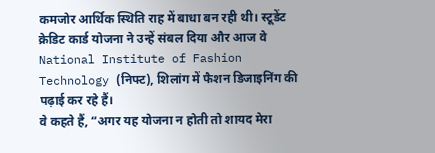कमजोर आर्थिक स्थिति राह में बाधा बन रही थी। स्टूडेंट क्रेडिट कार्ड योजना ने उन्हें संबल दिया और आज वे National Institute of Fashion Technology (निफ्ट), शिलांग में फैशन डिजाइनिंग की पढ़ाई कर रहे हैं।
वे कहते हैं, “अगर यह योजना न होती तो शायद मेरा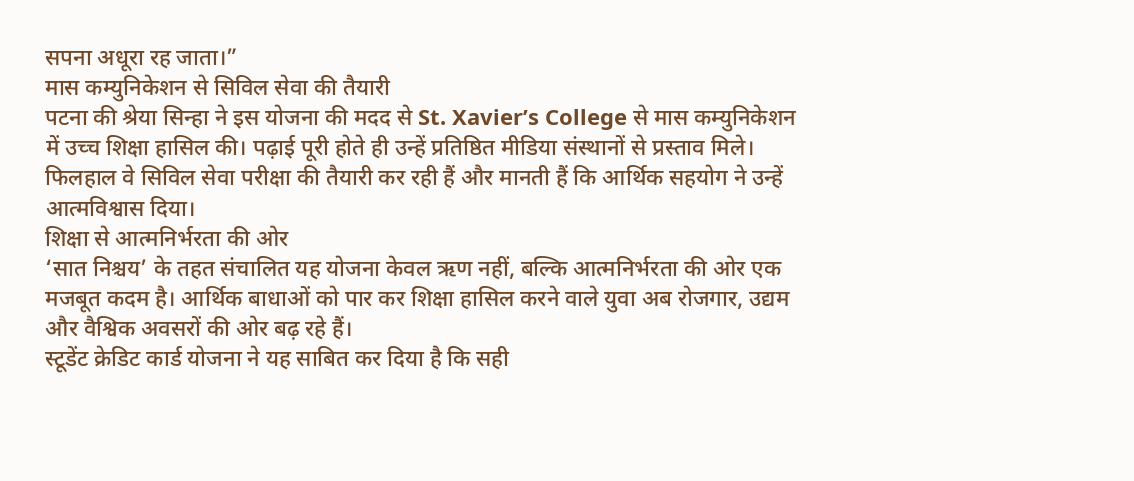सपना अधूरा रह जाता।”
मास कम्युनिकेशन से सिविल सेवा की तैयारी
पटना की श्रेया सिन्हा ने इस योजना की मदद से St. Xavier’s College से मास कम्युनिकेशन में उच्च शिक्षा हासिल की। पढ़ाई पूरी होते ही उन्हें प्रतिष्ठित मीडिया संस्थानों से प्रस्ताव मिले। फिलहाल वे सिविल सेवा परीक्षा की तैयारी कर रही हैं और मानती हैं कि आर्थिक सहयोग ने उन्हें आत्मविश्वास दिया।
शिक्षा से आत्मनिर्भरता की ओर
‘सात निश्चय’ के तहत संचालित यह योजना केवल ऋण नहीं, बल्कि आत्मनिर्भरता की ओर एक मजबूत कदम है। आर्थिक बाधाओं को पार कर शिक्षा हासिल करने वाले युवा अब रोजगार, उद्यम और वैश्विक अवसरों की ओर बढ़ रहे हैं।
स्टूडेंट क्रेडिट कार्ड योजना ने यह साबित कर दिया है कि सही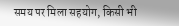समय पर मिला सहयोग, किसी भी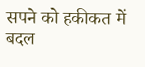सपने को हकीकत में बदल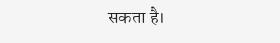सकता है।